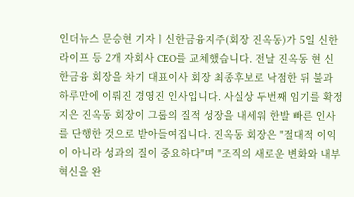인더뉴스 문승현 기자ㅣ신한금융지주(회장 진옥동)가 5일 신한라이프 등 2개 자회사 CEO를 교체했습니다. 전날 진옥동 현 신한금융 회장을 차기 대표이사 회장 최종후보로 낙점한 뒤 불과 하루만에 이뤄진 경영진 인사입니다. 사실상 두번째 임기를 확정지은 진옥동 회장이 그룹의 질적 성장을 내세워 한발 빠른 인사를 단행한 것으로 받아들여집니다. 진옥동 회장은 "절대적 이익이 아니라 성과의 질이 중요하다"며 "조직의 새로운 변화와 내부혁신을 완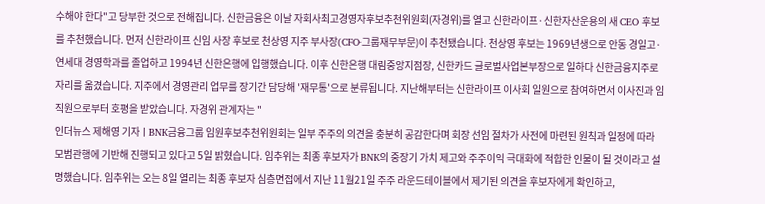수해야 한다"고 당부한 것으로 전해집니다. 신한금융은 이날 자회사최고경영자후보추천위원회(자경위)를 열고 신한라이프·신한자산운용의 새 CEO 후보를 추천했습니다. 먼저 신한라이프 신임 사장 후보로 천상영 지주 부사장(CFO·그룹재무부문)이 추천됐습니다. 천상영 후보는 1969년생으로 안동 경일고·연세대 경영학과를 졸업하고 1994년 신한은행에 입행했습니다. 이후 신한은행 대림중앙지점장, 신한카드 글로벌사업본부장으로 일하다 신한금융지주로 자리를 옮겼습니다. 지주에서 경영관리 업무를 장기간 담당해 '재무통'으로 분류됩니다. 지난해부터는 신한라이프 이사회 일원으로 참여하면서 이사진과 임직원으로부터 호평을 받았습니다. 자경위 관계자는 "
인더뉴스 제해영 기자ㅣBNK금융그룹 임원후보추천위원회는 일부 주주의 의견을 충분히 공감한다며 회장 선임 절차가 사전에 마련된 원칙과 일정에 따라 모범관행에 기반해 진행되고 있다고 5일 밝혔습니다. 임추위는 최종 후보자가 BNK의 중장기 가치 제고와 주주이익 극대화에 적합한 인물이 될 것이라고 설명했습니다. 임추위는 오는 8일 열리는 최종 후보자 심층면접에서 지난 11월21일 주주 라운드테이블에서 제기된 의견을 후보자에게 확인하고,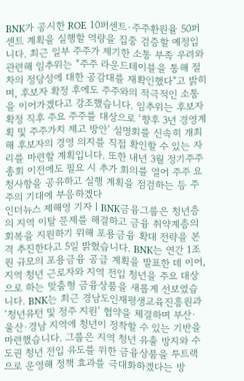BNK가 공시한 ROE 10퍼센트·주주환원율 50퍼센트 계획을 실행할 역량을 집중 검증할 예정입니다. 최근 일부 주주가 제기한 소통 부족 우려와 관련해 임추위는 “주주 라운드테이블을 통해 절차의 정당성에 대한 공감대를 재확인했다”고 밝히며, 후보자 확정 후에도 주주와의 적극적인 소통을 이어가겠다고 강조했습니다. 임추위는 후보자 확정 직후 주요 주주를 대상으로 ‘향후 3년 경영계획 및 주주가치 제고 방안’ 설명회를 신속히 개최해 후보자의 경영 의지를 직접 확인할 수 있는 자리를 마련할 계획입니다. 또한 내년 3월 정기주주총회 이전에도 필요 시 추가 회의를 열어 주주 요청사항을 공유하고 실행 계획을 점검하는 등 주주의 기대에 부응하겠다
인더뉴스 제해영 기자ㅣBNK금융그룹은 청년층의 지역 이탈 문제를 해결하고 금융 취약계층의 회복을 지원하기 위해 포용금융 확대 전략을 본격 추진한다고 5일 밝혔습니다. BNK는 연간 1조원 규모의 포용금융 공급 계획을 발표한 데 이어, 지역 청년 근로자와 지역 전입 청년을 주요 대상으로 하는 맞춤형 금융상품을 새롭게 선보였습니다. BNK는 최근 경남도인재평생교육진흥원과 ‘청년유턴 및 정주 지원’ 협약을 체결하며 부산·울산·경남 지역에 청년이 정착할 수 있는 기반을 마련했습니다. 그룹은 지역 청년 유출 방지와 수도권 청년 전입 유도를 위한 금융상품을 투트랙으로 운영해 정책 효과를 극대화하겠다는 방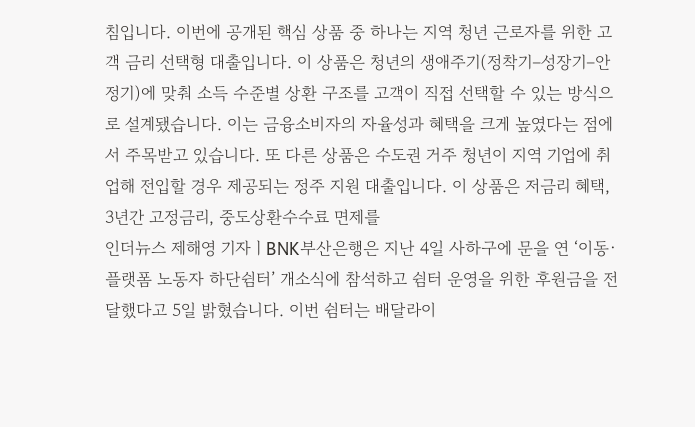침입니다. 이번에 공개된 핵심 상품 중 하나는 지역 청년 근로자를 위한 고객 금리 선택형 대출입니다. 이 상품은 청년의 생애주기(정착기–성장기–안정기)에 맞춰 소득 수준별 상환 구조를 고객이 직접 선택할 수 있는 방식으로 설계됐습니다. 이는 금융소비자의 자율성과 혜택을 크게 높였다는 점에서 주목받고 있습니다. 또 다른 상품은 수도권 거주 청년이 지역 기업에 취업해 전입할 경우 제공되는 정주 지원 대출입니다. 이 상품은 저금리 혜택, 3년간 고정금리, 중도상환수수료 면제를
인더뉴스 제해영 기자ㅣBNK부산은행은 지난 4일 사하구에 문을 연 ‘이동·플랫폼 노동자 하단쉼터’ 개소식에 참석하고 쉼터 운영을 위한 후원금을 전달했다고 5일 밝혔습니다. 이번 쉼터는 배달라이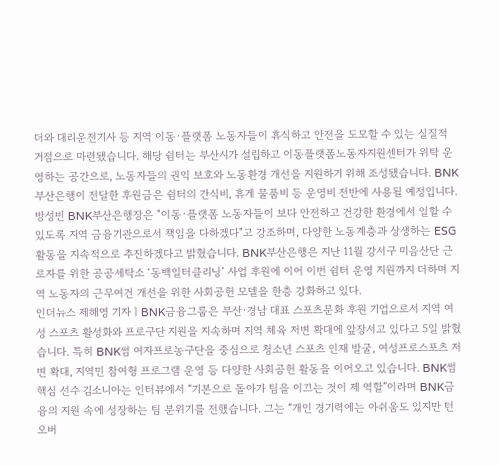더와 대리운전기사 등 지역 이동·플랫폼 노동자들이 휴식하고 안전을 도모할 수 있는 실질적 거점으로 마련됐습니다. 해당 쉼터는 부산시가 설립하고 이동플랫폼노동자지원센터가 위탁 운영하는 공간으로, 노동자들의 권익 보호와 노동환경 개선을 지원하기 위해 조성됐습니다. BNK부산은행이 전달한 후원금은 쉼터의 간식비, 휴게 물품비 등 운영비 전반에 사용될 예정입니다. 방성빈 BNK부산은행장은 "이동·플랫폼 노동자들이 보다 안전하고 건강한 환경에서 일할 수 있도록 지역 금융기관으로서 책임을 다하겠다"고 강조하며, 다양한 노동계층과 상생하는 ESG 활동을 지속적으로 추진하겠다고 밝혔습니다. BNK부산은행은 지난 11월 강서구 미음산단 근로자를 위한 공공세탁소 ‘동백일터클리닝’ 사업 후원에 이어 이번 쉼터 운영 지원까지 더하며 지역 노동자의 근무여건 개선을 위한 사회공헌 모델을 한층 강화하고 있다.
인더뉴스 제해영 기자ㅣBNK금융그룹은 부산·경남 대표 스포츠문화 후원 기업으로서 지역 여성 스포츠 활성화와 프로구단 지원을 지속하며 지역 체육 저변 확대에 앞장서고 있다고 5일 밝혔습니다. 특히 BNK썸 여자프로농구단을 중심으로 청소년 스포츠 인재 발굴, 여성프로스포츠 저변 확대, 지역민 참여형 프로그램 운영 등 다양한 사회공헌 활동을 이어오고 있습니다. BNK썸 핵심 선수 김소니아는 인터뷰에서 “기본으로 돌아가 팀을 이끄는 것이 제 역할”이라며 BNK금융의 지원 속에 성장하는 팀 분위기를 전했습니다. 그는 “개인 경기력에는 아쉬움도 있지만 턴오버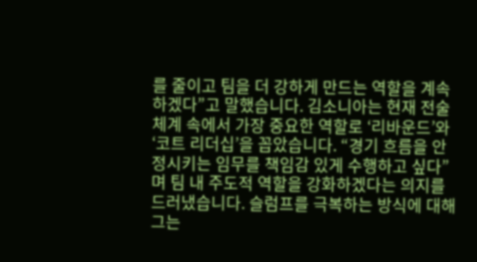를 줄이고 팀을 더 강하게 만드는 역할을 계속하겠다”고 말했습니다. 김소니아는 현재 전술 체계 속에서 가장 중요한 역할로 ‘리바운드’와 ‘코트 리더십’을 꼽았습니다. “경기 흐름을 안정시키는 임무를 책임감 있게 수행하고 싶다”며 팀 내 주도적 역할을 강화하겠다는 의지를 드러냈습니다. 슬럼프를 극복하는 방식에 대해 그는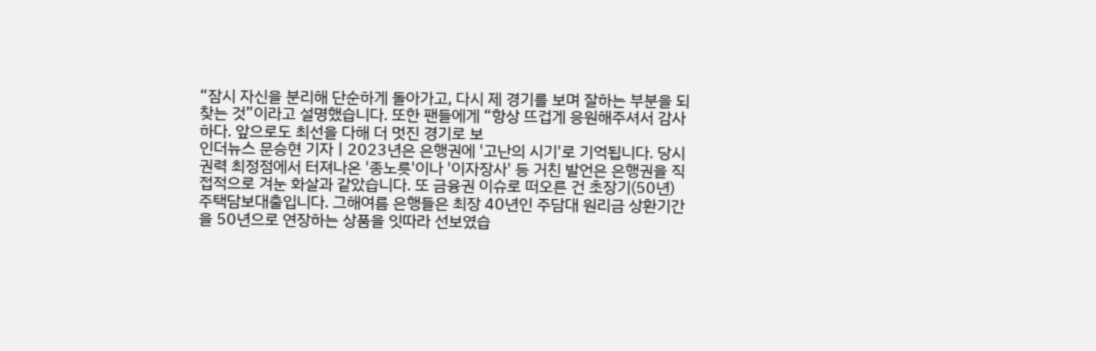“잠시 자신을 분리해 단순하게 돌아가고, 다시 제 경기를 보며 잘하는 부분을 되찾는 것”이라고 설명했습니다. 또한 팬들에게 “항상 뜨겁게 응원해주셔서 감사하다. 앞으로도 최선을 다해 더 멋진 경기로 보
인더뉴스 문승현 기자ㅣ2023년은 은행권에 '고난의 시기'로 기억됩니다. 당시 권력 최정점에서 터져나온 '종노릇'이나 '이자장사' 등 거친 발언은 은행권을 직접적으로 겨눈 화살과 같았습니다. 또 금융권 이슈로 떠오른 건 초장기(50년) 주택담보대출입니다. 그해여름 은행들은 최장 40년인 주담대 원리금 상환기간을 50년으로 연장하는 상품을 잇따라 선보였습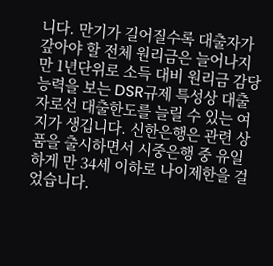니다. 만기가 길어질수록 대출자가 갚아야 할 전체 원리금은 늘어나지만 1년단위로 소득 대비 원리금 감당능력을 보는 DSR규제 특성상 대출자로선 대출한도를 늘릴 수 있는 여지가 생깁니다. 신한은행은 관련 상품을 출시하면서 시중은행 중 유일하게 만 34세 이하로 나이제한을 걸었습니다.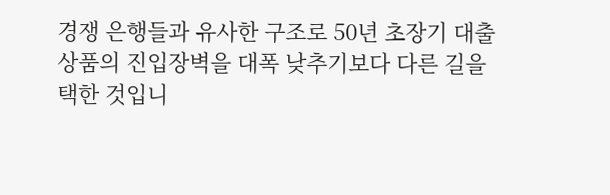경쟁 은행들과 유사한 구조로 50년 초장기 대출상품의 진입장벽을 대폭 낮추기보다 다른 길을 택한 것입니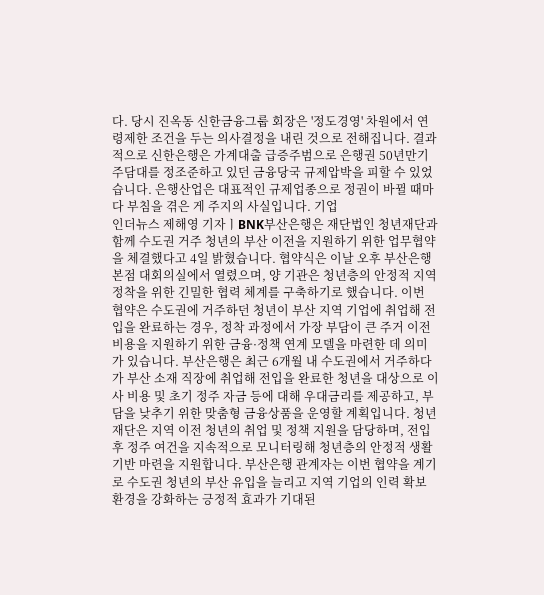다. 당시 진옥동 신한금융그룹 회장은 '정도경영' 차원에서 연령제한 조건을 두는 의사결정을 내린 것으로 전해집니다. 결과적으로 신한은행은 가계대출 급증주범으로 은행권 50년만기 주담대를 정조준하고 있던 금융당국 규제압박을 피할 수 있었습니다. 은행산업은 대표적인 규제업종으로 정권이 바뀔 때마다 부침을 겪은 게 주지의 사실입니다. 기업
인더뉴스 제해영 기자ㅣBNK부산은행은 재단법인 청년재단과 함께 수도권 거주 청년의 부산 이전을 지원하기 위한 업무협약을 체결했다고 4일 밝혔습니다. 협약식은 이날 오후 부산은행 본점 대회의실에서 열렸으며, 양 기관은 청년층의 안정적 지역 정착을 위한 긴밀한 협력 체계를 구축하기로 했습니다. 이번 협약은 수도권에 거주하던 청년이 부산 지역 기업에 취업해 전입을 완료하는 경우, 정착 과정에서 가장 부담이 큰 주거 이전 비용을 지원하기 위한 금융·정책 연계 모델을 마련한 데 의미가 있습니다. 부산은행은 최근 6개월 내 수도권에서 거주하다가 부산 소재 직장에 취업해 전입을 완료한 청년을 대상으로 이사 비용 및 초기 정주 자금 등에 대해 우대금리를 제공하고, 부담을 낮추기 위한 맞춤형 금융상품을 운영할 계획입니다. 청년재단은 지역 이전 청년의 취업 및 정책 지원을 담당하며, 전입 후 정주 여건을 지속적으로 모니터링해 청년층의 안정적 생활 기반 마련을 지원합니다. 부산은행 관계자는 이번 협약을 계기로 수도권 청년의 부산 유입을 늘리고 지역 기업의 인력 확보 환경을 강화하는 긍정적 효과가 기대된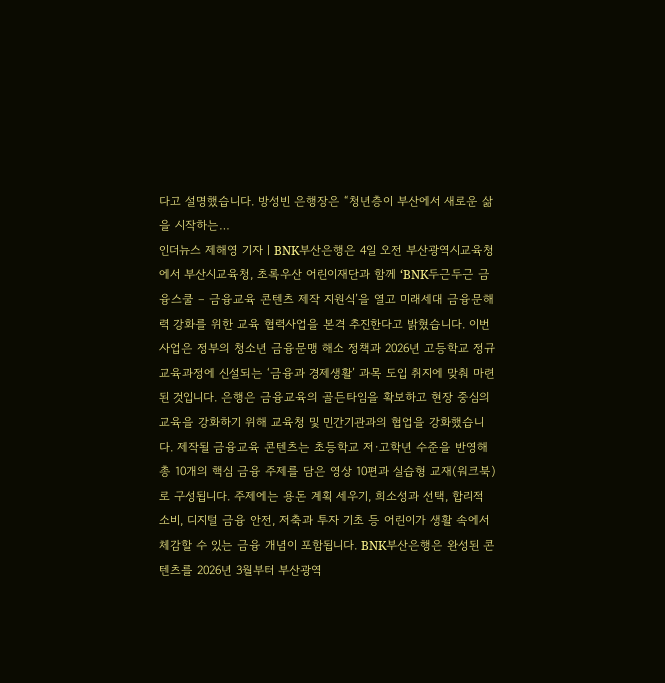다고 설명했습니다. 방성빈 은행장은 “청년층이 부산에서 새로운 삶을 시작하는…
인더뉴스 제해영 기자ㅣBNK부산은행은 4일 오전 부산광역시교육청에서 부산시교육청, 초록우산 어린이재단과 함께 ‘BNK두근두근 금융스쿨 – 금융교육 콘텐츠 제작 지원식’을 열고 미래세대 금융문해력 강화를 위한 교육 협력사업을 본격 추진한다고 밝혔습니다. 이번 사업은 정부의 청소년 금융문맹 해소 정책과 2026년 고등학교 정규 교육과정에 신설되는 ‘금융과 경제생활’ 과목 도입 취지에 맞춰 마련된 것입니다. 은행은 금융교육의 골든타임을 확보하고 현장 중심의 교육을 강화하기 위해 교육청 및 민간기관과의 협업을 강화했습니다. 제작될 금융교육 콘텐츠는 초등학교 저·고학년 수준을 반영해 총 10개의 핵심 금융 주제를 담은 영상 10편과 실습형 교재(워크북)로 구성됩니다. 주제에는 용돈 계획 세우기, 희소성과 선택, 합리적 소비, 디지털 금융 안전, 저축과 투자 기초 등 어린이가 생활 속에서 체감할 수 있는 금융 개념이 포함됩니다. BNK부산은행은 완성된 콘텐츠를 2026년 3월부터 부산광역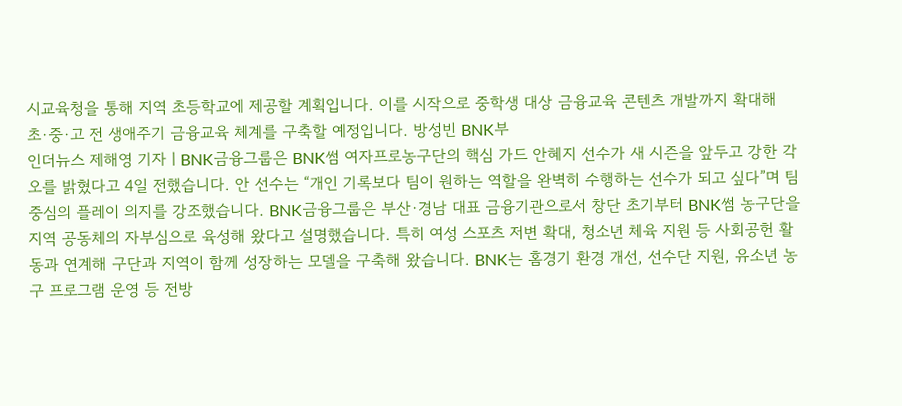시교육청을 통해 지역 초등학교에 제공할 계획입니다. 이를 시작으로 중학생 대상 금융교육 콘텐츠 개발까지 확대해 초·중·고 전 생애주기 금융교육 체계를 구축할 예정입니다. 방성빈 BNK부
인더뉴스 제해영 기자ㅣBNK금융그룹은 BNK썸 여자프로농구단의 핵심 가드 안혜지 선수가 새 시즌을 앞두고 강한 각오를 밝혔다고 4일 전했습니다. 안 선수는 “개인 기록보다 팀이 원하는 역할을 완벽히 수행하는 선수가 되고 싶다”며 팀 중심의 플레이 의지를 강조했습니다. BNK금융그룹은 부산·경남 대표 금융기관으로서 창단 초기부터 BNK썸 농구단을 지역 공동체의 자부심으로 육성해 왔다고 설명했습니다. 특히 여성 스포츠 저변 확대, 청소년 체육 지원 등 사회공헌 활동과 연계해 구단과 지역이 함께 성장하는 모델을 구축해 왔습니다. BNK는 홈경기 환경 개선, 선수단 지원, 유소년 농구 프로그램 운영 등 전방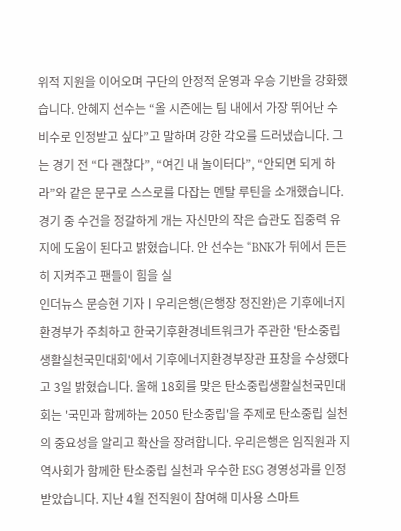위적 지원을 이어오며 구단의 안정적 운영과 우승 기반을 강화했습니다. 안혜지 선수는 “올 시즌에는 팀 내에서 가장 뛰어난 수비수로 인정받고 싶다”고 말하며 강한 각오를 드러냈습니다. 그는 경기 전 “다 괜찮다”, “여긴 내 놀이터다”, “안되면 되게 하라”와 같은 문구로 스스로를 다잡는 멘탈 루틴을 소개했습니다. 경기 중 수건을 정갈하게 개는 자신만의 작은 습관도 집중력 유지에 도움이 된다고 밝혔습니다. 안 선수는 “BNK가 뒤에서 든든히 지켜주고 팬들이 힘을 실
인더뉴스 문승현 기자ㅣ우리은행(은행장 정진완)은 기후에너지환경부가 주최하고 한국기후환경네트워크가 주관한 '탄소중립생활실천국민대회'에서 기후에너지환경부장관 표창을 수상했다고 3일 밝혔습니다. 올해 18회를 맞은 탄소중립생활실천국민대회는 '국민과 함께하는 2050 탄소중립'을 주제로 탄소중립 실천의 중요성을 알리고 확산을 장려합니다. 우리은행은 임직원과 지역사회가 함께한 탄소중립 실천과 우수한 ESG 경영성과를 인정받았습니다. 지난 4월 전직원이 참여해 미사용 스마트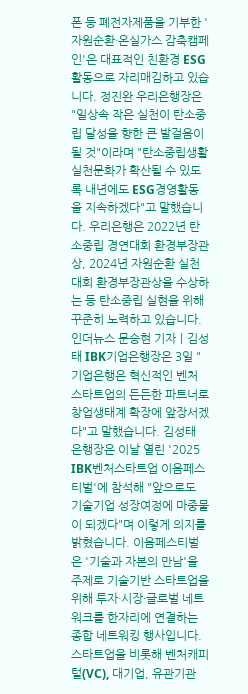폰 등 폐전자제품을 기부한 '자원순환·온실가스 감축캠페인'은 대표적인 친환경 ESG활동으로 자리매김하고 있습니다. 정진완 우리은행장은 "일상속 작은 실천이 탄소중립 달성을 향한 큰 발걸음이 될 것"이라며 "탄소중립생활 실천문화가 확산될 수 있도록 내년에도 ESG경영활동을 지속하겠다"고 말했습니다. 우리은행은 2022년 탄소중립 경연대회 환경부장관상, 2024년 자원순환 실천대회 환경부장관상을 수상하는 등 탄소중립 실현을 위해 꾸준히 노력하고 있습니다.
인더뉴스 문승현 기자ㅣ김성태 IBK기업은행장은 3일 "기업은행은 혁신적인 벤처 스타트업의 든든한 파트너로 창업생태계 확장에 앞장서겠다"고 말했습니다. 김성태 은행장은 이날 열린 '2025 IBK벤처스타트업 이음페스티벌'에 참석해 "앞으로도 기술기업 성장여정에 마중물이 되겠다"며 이렇게 의지를 밝혔습니다. 이음페스티벌은 '기술과 자본의 만남'을 주제로 기술기반 스타트업을 위해 투자·시장·글로벌 네트워크를 한자리에 연결하는 종합 네트워킹 행사입니다. 스타트업을 비롯해 벤처캐피털(VC), 대기업, 유관기관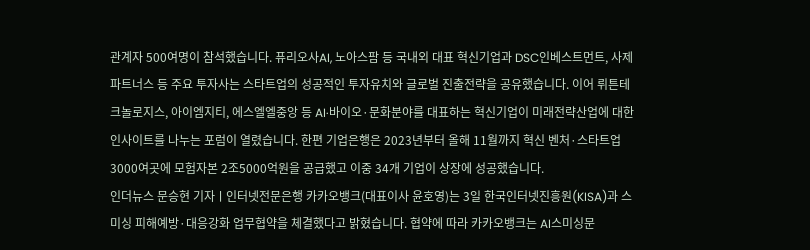관계자 500여명이 참석했습니다. 퓨리오사AI, 노아스팜 등 국내외 대표 혁신기업과 DSC인베스트먼트, 사제파트너스 등 주요 투자사는 스타트업의 성공적인 투자유치와 글로벌 진출전략을 공유했습니다. 이어 뤼튼테크놀로지스, 아이엠지티, 에스엘엘중앙 등 AI·바이오·문화분야를 대표하는 혁신기업이 미래전략산업에 대한 인사이트를 나누는 포럼이 열렸습니다. 한편 기업은행은 2023년부터 올해 11월까지 혁신 벤처·스타트업 3000여곳에 모험자본 2조5000억원을 공급했고 이중 34개 기업이 상장에 성공했습니다.
인더뉴스 문승현 기자ㅣ인터넷전문은행 카카오뱅크(대표이사 윤호영)는 3일 한국인터넷진흥원(KISA)과 스미싱 피해예방·대응강화 업무협약을 체결했다고 밝혔습니다. 협약에 따라 카카오뱅크는 AI스미싱문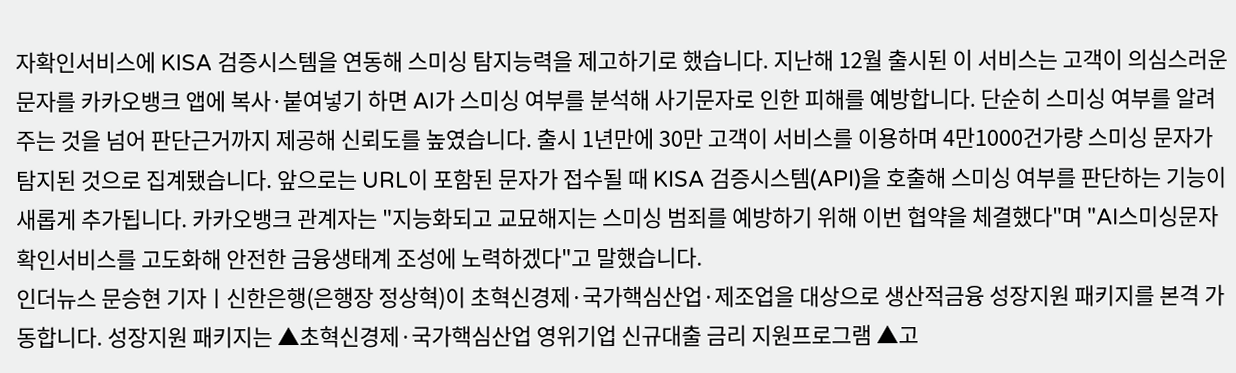자확인서비스에 KISA 검증시스템을 연동해 스미싱 탐지능력을 제고하기로 했습니다. 지난해 12월 출시된 이 서비스는 고객이 의심스러운 문자를 카카오뱅크 앱에 복사·붙여넣기 하면 AI가 스미싱 여부를 분석해 사기문자로 인한 피해를 예방합니다. 단순히 스미싱 여부를 알려주는 것을 넘어 판단근거까지 제공해 신뢰도를 높였습니다. 출시 1년만에 30만 고객이 서비스를 이용하며 4만1000건가량 스미싱 문자가 탐지된 것으로 집계됐습니다. 앞으로는 URL이 포함된 문자가 접수될 때 KISA 검증시스템(API)을 호출해 스미싱 여부를 판단하는 기능이 새롭게 추가됩니다. 카카오뱅크 관계자는 "지능화되고 교묘해지는 스미싱 범죄를 예방하기 위해 이번 협약을 체결했다"며 "AI스미싱문자확인서비스를 고도화해 안전한 금융생태계 조성에 노력하겠다"고 말했습니다.
인더뉴스 문승현 기자ㅣ신한은행(은행장 정상혁)이 초혁신경제·국가핵심산업·제조업을 대상으로 생산적금융 성장지원 패키지를 본격 가동합니다. 성장지원 패키지는 ▲초혁신경제·국가핵심산업 영위기업 신규대출 금리 지원프로그램 ▲고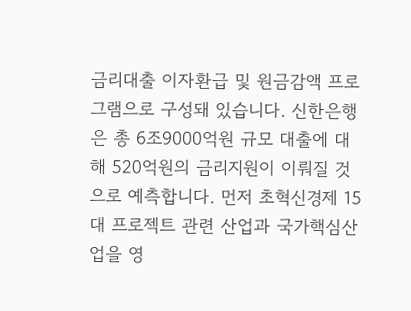금리대출 이자환급 및 원금감액 프로그램으로 구성돼 있습니다. 신한은행은 총 6조9000억원 규모 대출에 대해 520억원의 금리지원이 이뤄질 것으로 예측합니다. 먼저 초혁신경제 15대 프로젝트 관련 산업과 국가핵심산업을 영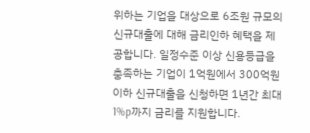위하는 기업을 대상으로 6조원 규모의 신규대출에 대해 금리인하 혜택을 제공합니다. 일정수준 이상 신용등급을 충족하는 기업이 1억원에서 300억원 이하 신규대출을 신청하면 1년간 최대 1%p까지 금리를 지원합니다.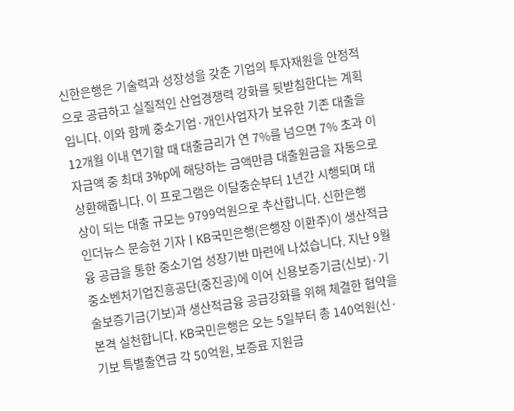신한은행은 기술력과 성장성을 갖춘 기업의 투자재원을 안정적으로 공급하고 실질적인 산업경쟁력 강화를 뒷받침한다는 계획입니다. 이와 함께 중소기업·개인사업자가 보유한 기존 대출을 12개월 이내 연기할 때 대출금리가 연 7%를 넘으면 7% 초과 이자금액 중 최대 3%p에 해당하는 금액만큼 대출원금을 자동으로 상환해줍니다. 이 프로그램은 이달중순부터 1년간 시행되며 대상이 되는 대출 규모는 9799억원으로 추산합니다. 신한은행
인더뉴스 문승현 기자ㅣKB국민은행(은행장 이환주)이 생산적금융 공급을 통한 중소기업 성장기반 마련에 나섰습니다. 지난 9월 중소벤처기업진흥공단(중진공)에 이어 신용보증기금(신보)·기술보증기금(기보)과 생산적금융 공급강화를 위해 체결한 협약을 본격 실천합니다. KB국민은행은 오는 5일부터 총 140억원(신·기보 특별출연금 각 50억원, 보증료 지원금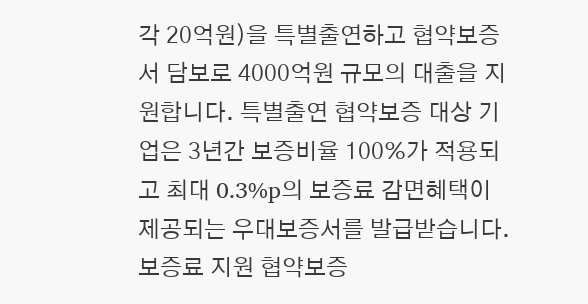각 20억원)을 특별출연하고 협약보증서 담보로 4000억원 규모의 대출을 지원합니다. 특별출연 협약보증 대상 기업은 3년간 보증비율 100%가 적용되고 최대 0.3%p의 보증료 감면혜택이 제공되는 우대보증서를 발급받습니다. 보증료 지원 협약보증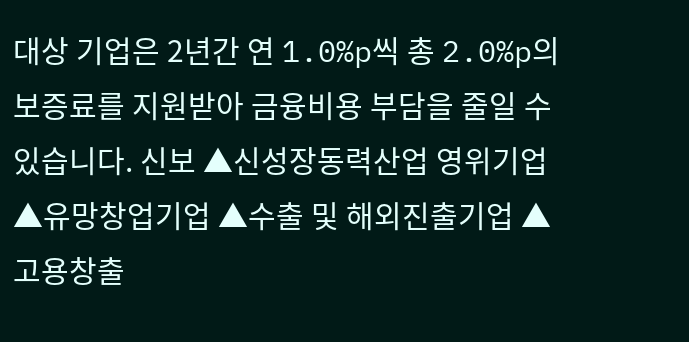대상 기업은 2년간 연 1.0%p씩 총 2.0%p의 보증료를 지원받아 금융비용 부담을 줄일 수 있습니다. 신보 ▲신성장동력산업 영위기업 ▲유망창업기업 ▲수출 및 해외진출기업 ▲고용창출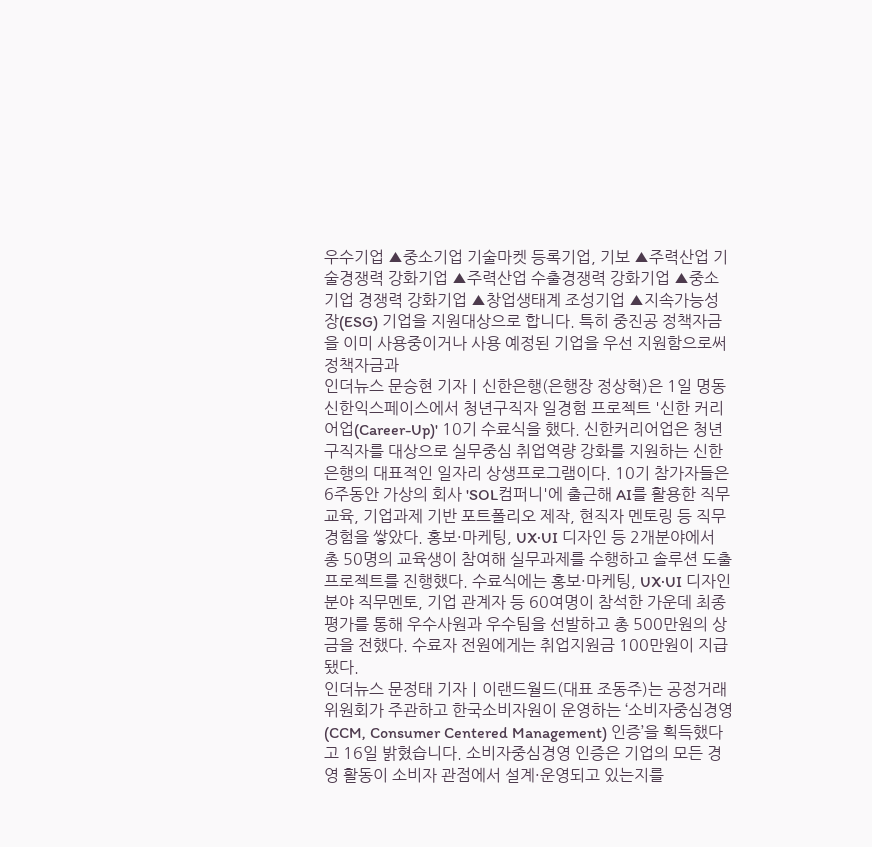우수기업 ▲중소기업 기술마켓 등록기업, 기보 ▲주력산업 기술경쟁력 강화기업 ▲주력산업 수출경쟁력 강화기업 ▲중소기업 경쟁력 강화기업 ▲창업생태계 조성기업 ▲지속가능성장(ESG) 기업을 지원대상으로 합니다. 특히 중진공 정책자금을 이미 사용중이거나 사용 예정된 기업을 우선 지원함으로써 정책자금과
인더뉴스 문승현 기자ㅣ신한은행(은행장 정상혁)은 1일 명동 신한익스페이스에서 청년구직자 일경험 프로젝트 '신한 커리어업(Career-Up)' 10기 수료식을 했다. 신한커리어업은 청년구직자를 대상으로 실무중심 취업역량 강화를 지원하는 신한은행의 대표적인 일자리 상생프로그램이다. 10기 참가자들은 6주동안 가상의 회사 'SOL컴퍼니'에 출근해 AI를 활용한 직무교육, 기업과제 기반 포트폴리오 제작, 현직자 멘토링 등 직무경험을 쌓았다. 홍보·마케팅, UX·UI 디자인 등 2개분야에서 총 50명의 교육생이 참여해 실무과제를 수행하고 솔루션 도출 프로젝트를 진행했다. 수료식에는 홍보·마케팅, UX·UI 디자인 분야 직무멘토, 기업 관계자 등 60여명이 참석한 가운데 최종평가를 통해 우수사원과 우수팀을 선발하고 총 500만원의 상금을 전했다. 수료자 전원에게는 취업지원금 100만원이 지급됐다.
인더뉴스 문정태 기자ㅣ이랜드월드(대표 조동주)는 공정거래위원회가 주관하고 한국소비자원이 운영하는 ‘소비자중심경영(CCM, Consumer Centered Management) 인증’을 획득했다고 16일 밝혔습니다. 소비자중심경영 인증은 기업의 모든 경영 활동이 소비자 관점에서 설계·운영되고 있는지를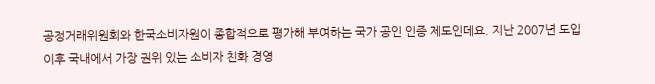공정거래위원회와 한국소비자원이 종합적으로 평가해 부여하는 국가 공인 인증 제도인데요. 지난 2007년 도입 이후 국내에서 가장 권위 있는 소비자 친화 경영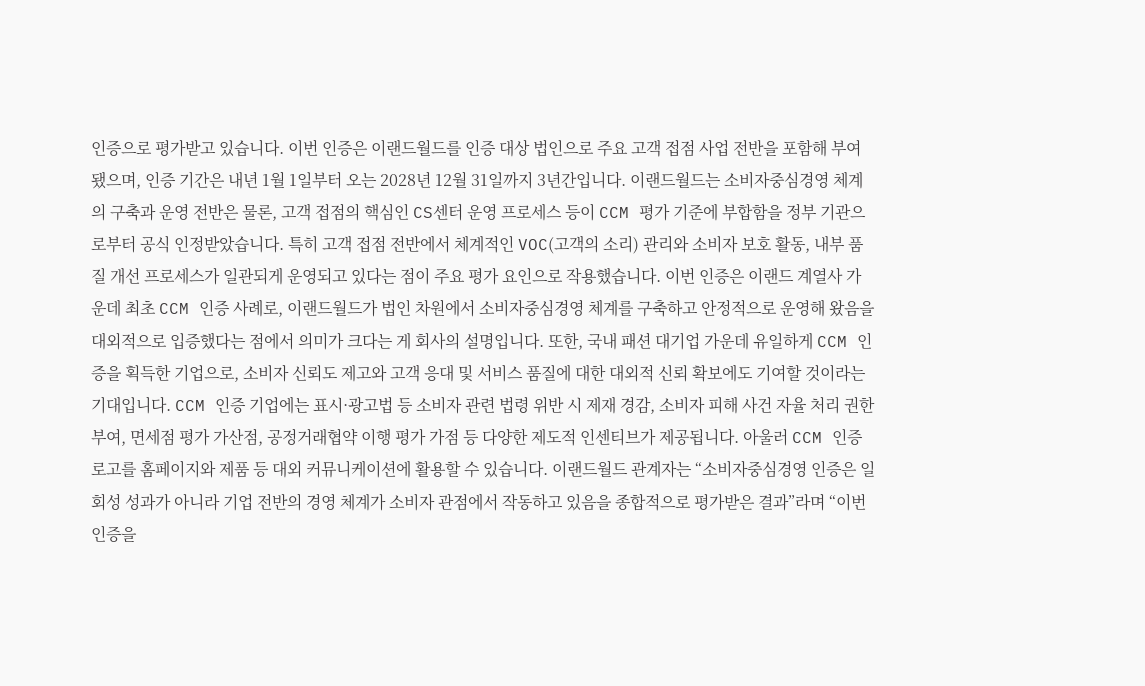인증으로 평가받고 있습니다. 이번 인증은 이랜드월드를 인증 대상 법인으로 주요 고객 접점 사업 전반을 포함해 부여됐으며, 인증 기간은 내년 1월 1일부터 오는 2028년 12월 31일까지 3년간입니다. 이랜드월드는 소비자중심경영 체계의 구축과 운영 전반은 물론, 고객 접점의 핵심인 CS센터 운영 프로세스 등이 CCM 평가 기준에 부합함을 정부 기관으로부터 공식 인정받았습니다. 특히 고객 접점 전반에서 체계적인 VOC(고객의 소리) 관리와 소비자 보호 활동, 내부 품질 개선 프로세스가 일관되게 운영되고 있다는 점이 주요 평가 요인으로 작용했습니다. 이번 인증은 이랜드 계열사 가운데 최초 CCM 인증 사례로, 이랜드월드가 법인 차원에서 소비자중심경영 체계를 구축하고 안정적으로 운영해 왔음을 대외적으로 입증했다는 점에서 의미가 크다는 게 회사의 설명입니다. 또한, 국내 패션 대기업 가운데 유일하게 CCM 인증을 획득한 기업으로, 소비자 신뢰도 제고와 고객 응대 및 서비스 품질에 대한 대외적 신뢰 확보에도 기여할 것이라는 기대입니다. CCM 인증 기업에는 표시·광고법 등 소비자 관련 법령 위반 시 제재 경감, 소비자 피해 사건 자율 처리 권한 부여, 면세점 평가 가산점, 공정거래협약 이행 평가 가점 등 다양한 제도적 인센티브가 제공됩니다. 아울러 CCM 인증 로고를 홈페이지와 제품 등 대외 커뮤니케이션에 활용할 수 있습니다. 이랜드월드 관계자는 “소비자중심경영 인증은 일회성 성과가 아니라 기업 전반의 경영 체계가 소비자 관점에서 작동하고 있음을 종합적으로 평가받은 결과”라며 “이번 인증을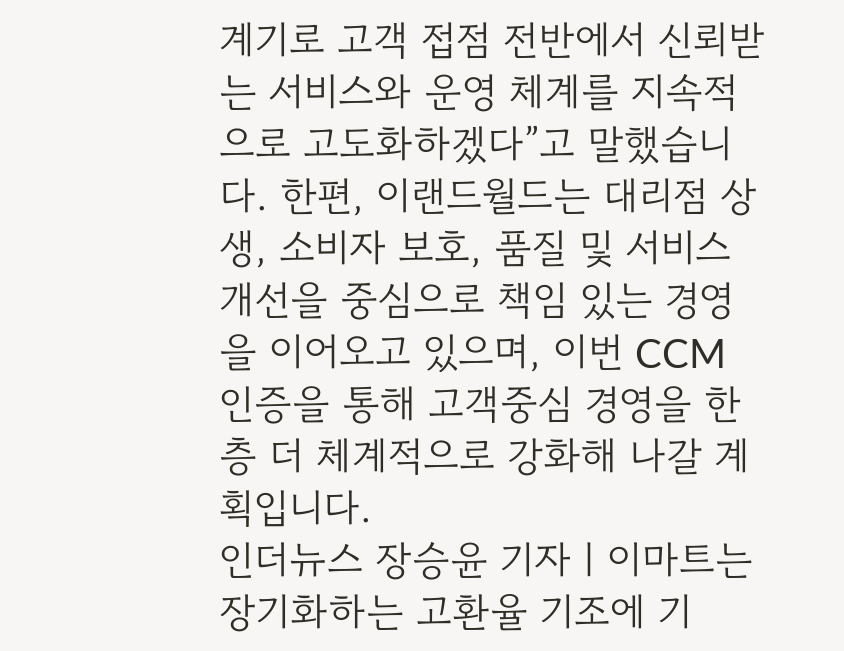계기로 고객 접점 전반에서 신뢰받는 서비스와 운영 체계를 지속적으로 고도화하겠다”고 말했습니다. 한편, 이랜드월드는 대리점 상생, 소비자 보호, 품질 및 서비스 개선을 중심으로 책임 있는 경영을 이어오고 있으며, 이번 CCM 인증을 통해 고객중심 경영을 한층 더 체계적으로 강화해 나갈 계획입니다.
인더뉴스 장승윤 기자ㅣ이마트는 장기화하는 고환율 기조에 기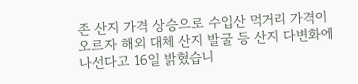존 산지 가격 상승으로 수입산 먹거리 가격이 오르자 해외 대체 산지 발굴 등 산지 다변화에 나선다고 16일 밝혔습니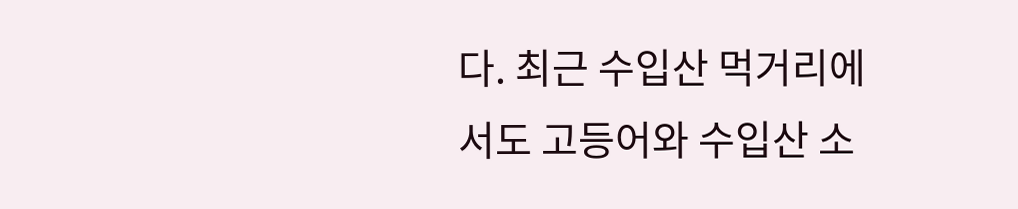다. 최근 수입산 먹거리에서도 고등어와 수입산 소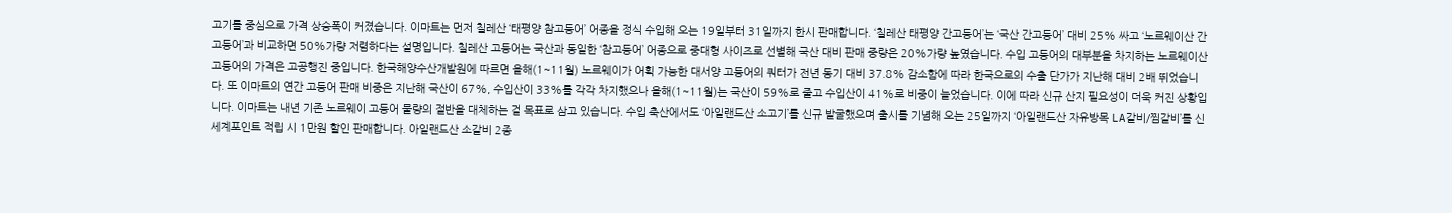고기를 중심으로 가격 상승폭이 커졌습니다. 이마트는 먼저 칠레산 ‘태평양 참고등어’ 어종을 정식 수입해 오는 19일부터 31일까지 한시 판매합니다. ‘칠레산 태평양 간고등어’는 ‘국산 간고등어’ 대비 25% 싸고 ‘노르웨이산 간고등어’과 비교하면 50%가량 저렴하다는 설명입니다. 칠레산 고등어는 국산과 동일한 ‘참고등어’ 어종으로 중대형 사이즈로 선별해 국산 대비 판매 중량은 20%가량 높였습니다. 수입 고등어의 대부분을 차지하는 노르웨이산 고등어의 가격은 고공행진 중입니다. 한국해양수산개발원에 따르면 올해(1~11월) 노르웨이가 어획 가능한 대서양 고등어의 쿼터가 전년 동기 대비 37.8% 감소함에 따라 한국으로의 수출 단가가 지난해 대비 2배 뛰었습니다. 또 이마트의 연간 고등어 판매 비중은 지난해 국산이 67%, 수입산이 33%를 각각 차지했으나 올해(1~11월)는 국산이 59%로 줄고 수입산이 41%로 비중이 늘었습니다. 이에 따라 신규 산지 필요성이 더욱 커진 상황입니다. 이마트는 내년 기존 노르웨이 고등어 물량의 절반을 대체하는 걸 목표로 삼고 있습니다. 수입 축산에서도 ‘아일랜드산 소고기’를 신규 발굴했으며 출시를 기념해 오는 25일까지 ‘아일랜드산 자유방목 LA갈비/찜갈비’를 신세계포인트 적립 시 1만원 할인 판매합니다. 아일랜드산 소갈비 2종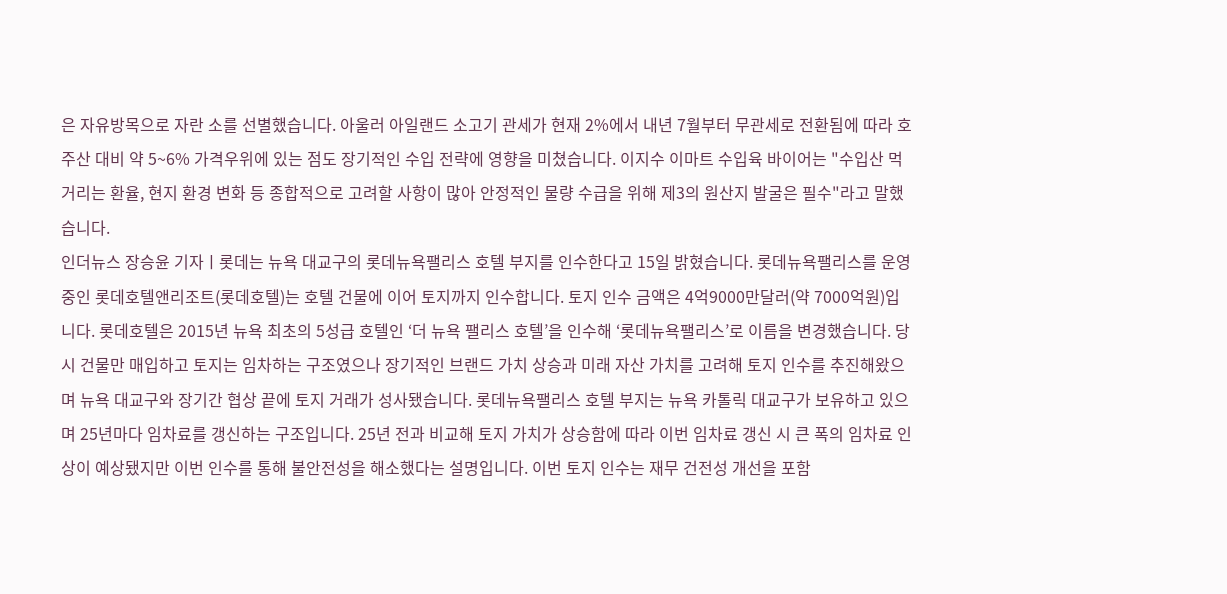은 자유방목으로 자란 소를 선별했습니다. 아울러 아일랜드 소고기 관세가 현재 2%에서 내년 7월부터 무관세로 전환됨에 따라 호주산 대비 약 5~6% 가격우위에 있는 점도 장기적인 수입 전략에 영향을 미쳤습니다. 이지수 이마트 수입육 바이어는 "수입산 먹거리는 환율, 현지 환경 변화 등 종합적으로 고려할 사항이 많아 안정적인 물량 수급을 위해 제3의 원산지 발굴은 필수"라고 말했습니다.
인더뉴스 장승윤 기자ㅣ롯데는 뉴욕 대교구의 롯데뉴욕팰리스 호텔 부지를 인수한다고 15일 밝혔습니다. 롯데뉴욕팰리스를 운영 중인 롯데호텔앤리조트(롯데호텔)는 호텔 건물에 이어 토지까지 인수합니다. 토지 인수 금액은 4억9000만달러(약 7000억원)입니다. 롯데호텔은 2015년 뉴욕 최초의 5성급 호텔인 ‘더 뉴욕 팰리스 호텔’을 인수해 ‘롯데뉴욕팰리스’로 이름을 변경했습니다. 당시 건물만 매입하고 토지는 임차하는 구조였으나 장기적인 브랜드 가치 상승과 미래 자산 가치를 고려해 토지 인수를 추진해왔으며 뉴욕 대교구와 장기간 협상 끝에 토지 거래가 성사됐습니다. 롯데뉴욕팰리스 호텔 부지는 뉴욕 카톨릭 대교구가 보유하고 있으며 25년마다 임차료를 갱신하는 구조입니다. 25년 전과 비교해 토지 가치가 상승함에 따라 이번 임차료 갱신 시 큰 폭의 임차료 인상이 예상됐지만 이번 인수를 통해 불안전성을 해소했다는 설명입니다. 이번 토지 인수는 재무 건전성 개선을 포함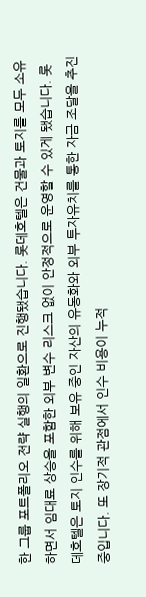한 그룹 포트폴리오 전략 실행의 일환으로 진행됐습니다. 롯데호텔은 건물과 토지를 모두 소유하면서 임대료 상승을 포함한 외부 변수 리스크 없이 안정적으로 운영할 수 있게 됐습니다. 롯데호텔은 토지 인수를 위해 보유 중인 자산의 유동화와 외부 투자유치를 통한 자금 조달을 추진 중입니다. 또 장기적 관점에서 인수 비용이 누적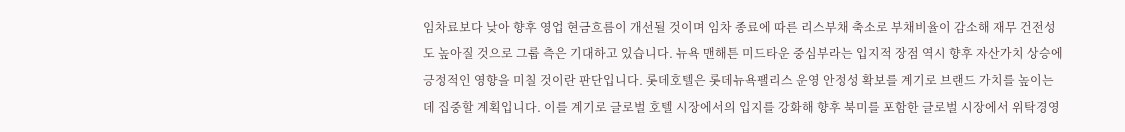임차료보다 낮아 향후 영업 현금흐름이 개선될 것이며 임차 종료에 따른 리스부채 축소로 부채비율이 감소해 재무 건전성도 높아질 것으로 그룹 측은 기대하고 있습니다. 뉴욕 맨해튼 미드타운 중심부라는 입지적 장점 역시 향후 자산가치 상승에 긍정적인 영향을 미칠 것이란 판단입니다. 롯데호텔은 롯데뉴욕팰리스 운영 안정성 확보를 계기로 브랜드 가치를 높이는데 집중할 계획입니다. 이를 계기로 글로벌 호텔 시장에서의 입지를 강화해 향후 북미를 포함한 글로벌 시장에서 위탁경영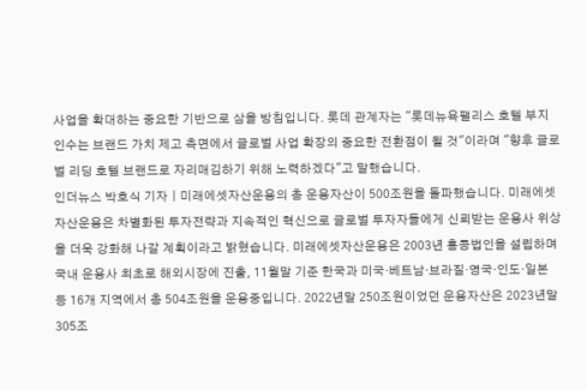사업을 확대하는 중요한 기반으로 삼을 방침입니다. 롯데 관계자는 "롯데뉴욕팰리스 호텔 부지 인수는 브랜드 가치 제고 측면에서 글로벌 사업 확장의 중요한 전환점이 될 것"이라며 "향후 글로벌 리딩 호텔 브랜드로 자리매김하기 위해 노력하겠다"고 말했습니다.
인더뉴스 박호식 기자ㅣ미래에셋자산운용의 총 운용자산이 500조원을 돌파했습니다. 미래에셋자산운용은 차별화된 투자전략과 지속적인 혁신으로 글로벌 투자자들에게 신뢰받는 운용사 위상을 더욱 강화해 나갈 계획이라고 밝혔습니다. 미래에셋자산운용은 2003년 홍콩법인을 설립하며 국내 운용사 최초로 해외시장에 진출, 11월말 기준 한국과 미국·베트남·브라질·영국·인도·일본 등 16개 지역에서 총 504조원을 운용중입니다. 2022년말 250조원이었던 운용자산은 2023년말 305조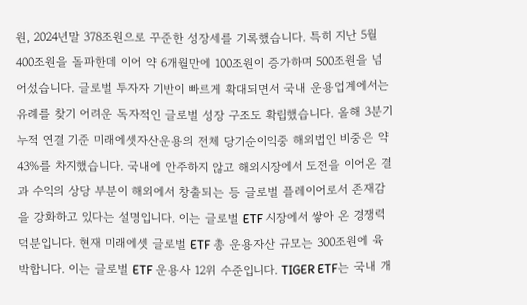원, 2024년말 378조원으로 꾸준한 성장세를 기록했습니다. 특히 지난 5월 400조원을 돌파한데 이어 약 6개월만에 100조원이 증가하며 500조원을 넘어섰습니다. 글로벌 투자자 기반이 빠르게 확대되면서 국내 운용업계에서는 유례를 찾기 어려운 독자적인 글로벌 성장 구조도 확립했습니다. 올해 3분기 누적 연결 기준 미래에셋자산운용의 전체 당기순이익중 해외법인 비중은 약 43%를 차지했습니다. 국내에 안주하지 않고 해외시장에서 도전을 이어온 결과 수익의 상당 부분이 해외에서 창출되는 등 글로벌 플레이어로서 존재감을 강화하고 있다는 설명입니다. 이는 글로벌 ETF 시장에서 쌓아 온 경쟁력 덕분입니다. 현재 미래에셋 글로벌 ETF 총 운용자산 규모는 300조원에 육박합니다. 이는 글로벌 ETF 운용사 12위 수준입니다. TIGER ETF는 국내 개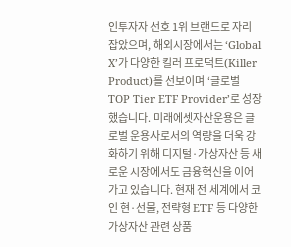인투자자 선호 1위 브랜드로 자리 잡았으며, 해외시장에서는 ‘Global X’가 다양한 킬러 프로덕트(Killer Product)를 선보이며 ‘글로벌 TOP Tier ETF Provider’로 성장했습니다. 미래에셋자산운용은 글로벌 운용사로서의 역량을 더욱 강화하기 위해 디지털·가상자산 등 새로운 시장에서도 금융혁신을 이어가고 있습니다. 현재 전 세계에서 코인 현·선물, 전략형 ETF 등 다양한 가상자산 관련 상품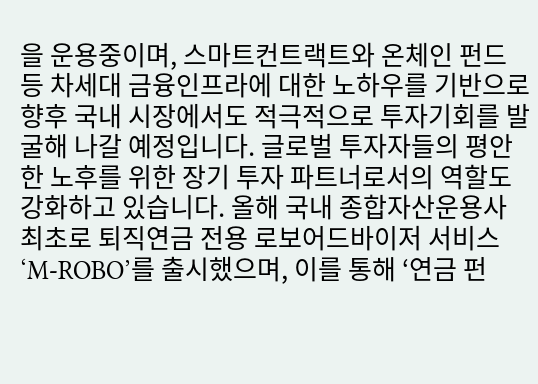을 운용중이며, 스마트컨트랙트와 온체인 펀드 등 차세대 금융인프라에 대한 노하우를 기반으로 향후 국내 시장에서도 적극적으로 투자기회를 발굴해 나갈 예정입니다. 글로벌 투자자들의 평안한 노후를 위한 장기 투자 파트너로서의 역할도 강화하고 있습니다. 올해 국내 종합자산운용사 최초로 퇴직연금 전용 로보어드바이저 서비스 ‘M-ROBO’를 출시했으며, 이를 통해 ‘연금 펀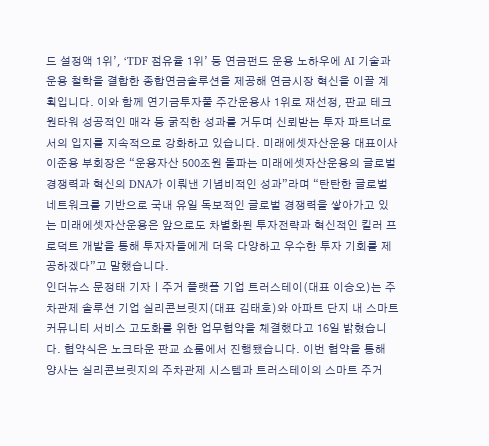드 설정액 1위’, ‘TDF 점유율 1위’ 등 연금펀드 운용 노하우에 AI 기술과 운용 철학을 결합한 종합연금솔루션을 제공해 연금시장 혁신을 이끌 계획입니다. 이와 함께 연기금투자풀 주간운용사 1위로 재선정, 판교 테크원타워 성공적인 매각 등 굵직한 성과를 거두며 신뢰받는 투자 파트너로서의 입지를 지속적으로 강화하고 있습니다. 미래에셋자산운용 대표이사 이준용 부회장은 “운용자산 500조원 돌파는 미래에셋자산운용의 글로벌 경쟁력과 혁신의 DNA가 이뤄낸 기념비적인 성과”라며 “탄탄한 글로벌 네트워크를 기반으로 국내 유일 독보적인 글로벌 경쟁력을 쌓아가고 있는 미래에셋자산운용은 앞으로도 차별화된 투자전략과 혁신적인 킬러 프로덕트 개발을 통해 투자자들에게 더욱 다양하고 우수한 투자 기회를 제공하겠다”고 말했습니다.
인더뉴스 문정태 기자ㅣ주거 플랫폼 기업 트러스테이(대표 이승오)는 주차관제 솔루션 기업 실리콘브릿지(대표 김태호)와 아파트 단지 내 스마트 커뮤니티 서비스 고도화를 위한 업무협약을 체결했다고 16일 밝혔습니다. 협약식은 노크타운 판교 쇼룸에서 진행됐습니다. 이번 협약을 통해 양사는 실리콘브릿지의 주차관제 시스템과 트러스테이의 스마트 주거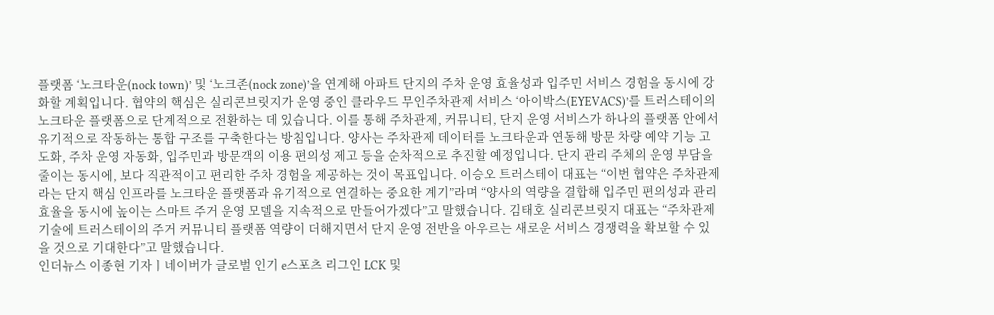플랫폼 ‘노크타운(nock town)’ 및 ‘노크존(nock zone)’을 연계해 아파트 단지의 주차 운영 효율성과 입주민 서비스 경험을 동시에 강화할 계획입니다. 협약의 핵심은 실리콘브릿지가 운영 중인 클라우드 무인주차관제 서비스 ‘아이박스(EYEVACS)’를 트러스테이의 노크타운 플랫폼으로 단계적으로 전환하는 데 있습니다. 이를 통해 주차관제, 커뮤니티, 단지 운영 서비스가 하나의 플랫폼 안에서 유기적으로 작동하는 통합 구조를 구축한다는 방침입니다. 양사는 주차관제 데이터를 노크타운과 연동해 방문 차량 예약 기능 고도화, 주차 운영 자동화, 입주민과 방문객의 이용 편의성 제고 등을 순차적으로 추진할 예정입니다. 단지 관리 주체의 운영 부담을 줄이는 동시에, 보다 직관적이고 편리한 주차 경험을 제공하는 것이 목표입니다. 이승오 트러스테이 대표는 “이번 협약은 주차관제라는 단지 핵심 인프라를 노크타운 플랫폼과 유기적으로 연결하는 중요한 계기”라며 “양사의 역량을 결합해 입주민 편의성과 관리 효율을 동시에 높이는 스마트 주거 운영 모델을 지속적으로 만들어가겠다”고 말했습니다. 김태호 실리콘브릿지 대표는 “주차관제 기술에 트러스테이의 주거 커뮤니티 플랫폼 역량이 더해지면서 단지 운영 전반을 아우르는 새로운 서비스 경쟁력을 확보할 수 있을 것으로 기대한다”고 말했습니다.
인더뉴스 이종현 기자ㅣ네이버가 글로벌 인기 e스포츠 리그인 LCK 및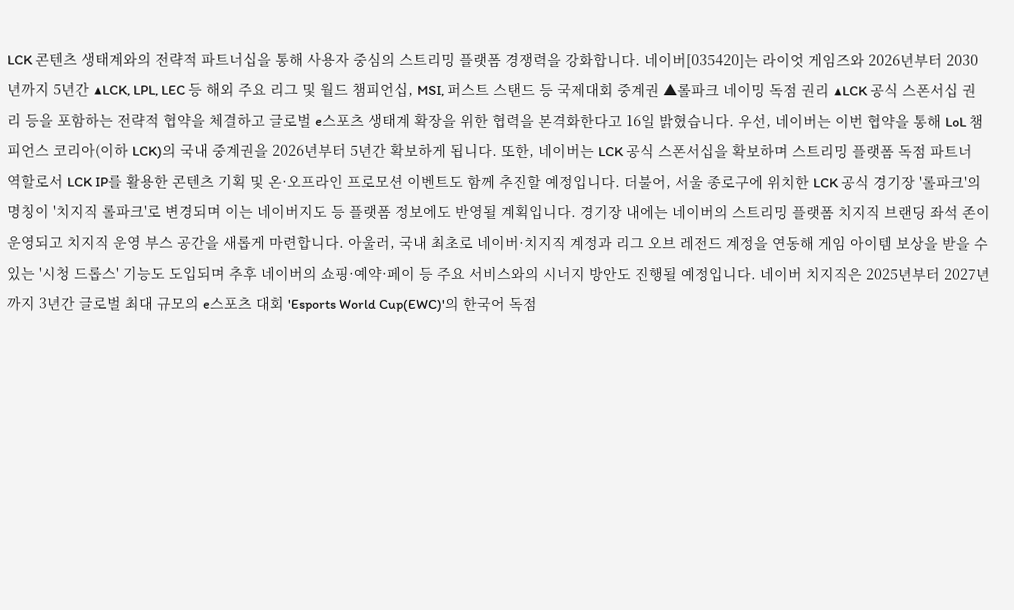LCK 콘텐츠 생태계와의 전략적 파트너십을 통해 사용자 중심의 스트리밍 플랫폼 경쟁력을 강화합니다. 네이버[035420]는 라이엇 게임즈와 2026년부터 2030년까지 5년간 ▲LCK, LPL, LEC 등 해외 주요 리그 및 월드 챔피언십, MSI, 퍼스트 스탠드 등 국제대회 중계권 ▲롤파크 네이밍 독점 권리 ▲LCK 공식 스폰서십 권리 등을 포함하는 전략적 협약을 체결하고 글로벌 e스포츠 생태계 확장을 위한 협력을 본격화한다고 16일 밝혔습니다. 우선, 네이버는 이번 협약을 통해 LoL 챔피언스 코리아(이하 LCK)의 국내 중계권을 2026년부터 5년간 확보하게 됩니다. 또한, 네이버는 LCK 공식 스폰서십을 확보하며 스트리밍 플랫폼 독점 파트너 역할로서 LCK IP를 활용한 콘텐츠 기획 및 온·오프라인 프로모션 이벤트도 함께 추진할 예정입니다. 더불어, 서울 종로구에 위치한 LCK 공식 경기장 '롤파크'의 명칭이 '치지직 롤파크'로 변경되며 이는 네이버지도 등 플랫폼 정보에도 반영될 계획입니다. 경기장 내에는 네이버의 스트리밍 플랫폼 치지직 브랜딩 좌석 존이 운영되고 치지직 운영 부스 공간을 새롭게 마련합니다. 아울러, 국내 최초로 네이버·치지직 계정과 리그 오브 레전드 계정을 연동해 게임 아이템 보상을 받을 수 있는 '시청 드롭스' 기능도 도입되며 추후 네이버의 쇼핑·예약·페이 등 주요 서비스와의 시너지 방안도 진행될 예정입니다. 네이버 치지직은 2025년부터 2027년까지 3년간 글로벌 최대 규모의 e스포츠 대회 'Esports World Cup(EWC)'의 한국어 독점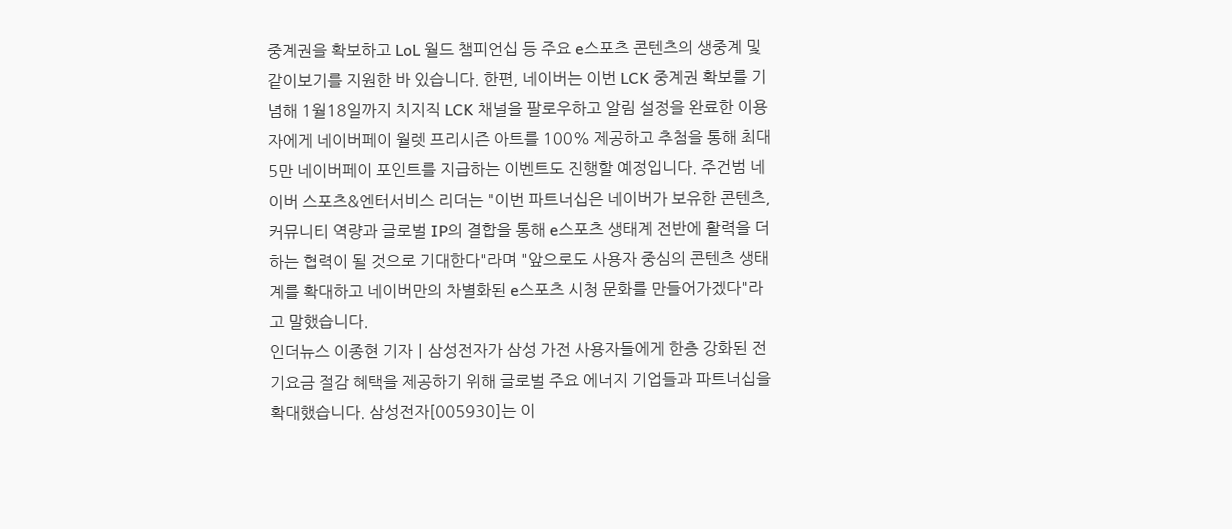중계권을 확보하고 LoL 월드 챔피언십 등 주요 e스포츠 콘텐츠의 생중계 및 같이보기를 지원한 바 있습니다. 한편, 네이버는 이번 LCK 중계권 확보를 기념해 1월18일까지 치지직 LCK 채널을 팔로우하고 알림 설정을 완료한 이용자에게 네이버페이 월렛 프리시즌 아트를 100% 제공하고 추첨을 통해 최대 5만 네이버페이 포인트를 지급하는 이벤트도 진행할 예정입니다. 주건범 네이버 스포츠&엔터서비스 리더는 "이번 파트너십은 네이버가 보유한 콘텐츠, 커뮤니티 역량과 글로벌 IP의 결합을 통해 e스포츠 생태계 전반에 활력을 더하는 협력이 될 것으로 기대한다"라며 "앞으로도 사용자 중심의 콘텐츠 생태계를 확대하고 네이버만의 차별화된 e스포츠 시청 문화를 만들어가겠다"라고 말했습니다.
인더뉴스 이종현 기자ㅣ삼성전자가 삼성 가전 사용자들에게 한층 강화된 전기요금 절감 혜택을 제공하기 위해 글로벌 주요 에너지 기업들과 파트너십을 확대했습니다. 삼성전자[005930]는 이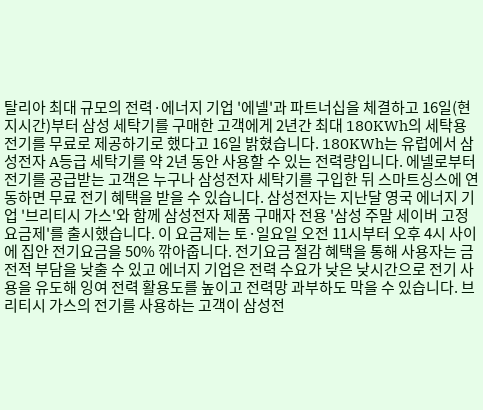탈리아 최대 규모의 전력·에너지 기업 '에넬'과 파트너십을 체결하고 16일(현지시간)부터 삼성 세탁기를 구매한 고객에게 2년간 최대 180KWh의 세탁용 전기를 무료로 제공하기로 했다고 16일 밝혔습니다. 180KWh는 유럽에서 삼성전자 A등급 세탁기를 약 2년 동안 사용할 수 있는 전력량입니다. 에넬로부터 전기를 공급받는 고객은 누구나 삼성전자 세탁기를 구입한 뒤 스마트싱스에 연동하면 무료 전기 혜택을 받을 수 있습니다. 삼성전자는 지난달 영국 에너지 기업 '브리티시 가스'와 함께 삼성전자 제품 구매자 전용 '삼성 주말 세이버 고정 요금제'를 출시했습니다. 이 요금제는 토·일요일 오전 11시부터 오후 4시 사이에 집안 전기요금을 50% 깎아줍니다. 전기요금 절감 혜택을 통해 사용자는 금전적 부담을 낮출 수 있고 에너지 기업은 전력 수요가 낮은 낮시간으로 전기 사용을 유도해 잉여 전력 활용도를 높이고 전력망 과부하도 막을 수 있습니다. 브리티시 가스의 전기를 사용하는 고객이 삼성전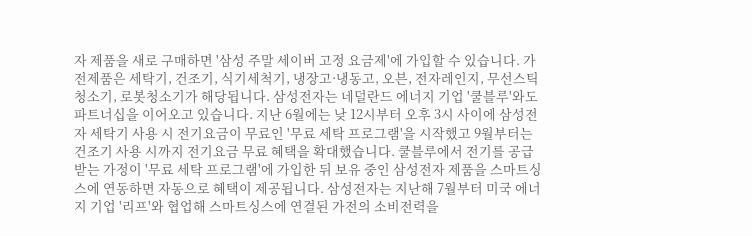자 제품을 새로 구매하면 '삼성 주말 세이버 고정 요금제'에 가입할 수 있습니다. 가전제품은 세탁기, 건조기, 식기세척기, 냉장고·냉동고, 오븐, 전자레인지, 무선스틱청소기, 로봇청소기가 해당됩니다. 삼성전자는 네덜란드 에너지 기업 '쿨블루'와도 파트너십을 이어오고 있습니다. 지난 6월에는 낮 12시부터 오후 3시 사이에 삼성전자 세탁기 사용 시 전기요금이 무료인 '무료 세탁 프로그램'을 시작했고 9월부터는 건조기 사용 시까지 전기요금 무료 혜택을 확대했습니다. 쿨블루에서 전기를 공급받는 가정이 '무료 세탁 프로그램'에 가입한 뒤 보유 중인 삼성전자 제품을 스마트싱스에 연동하면 자동으로 혜택이 제공됩니다. 삼성전자는 지난해 7월부터 미국 에너지 기업 '리프'와 협업해 스마트싱스에 연결된 가전의 소비전력을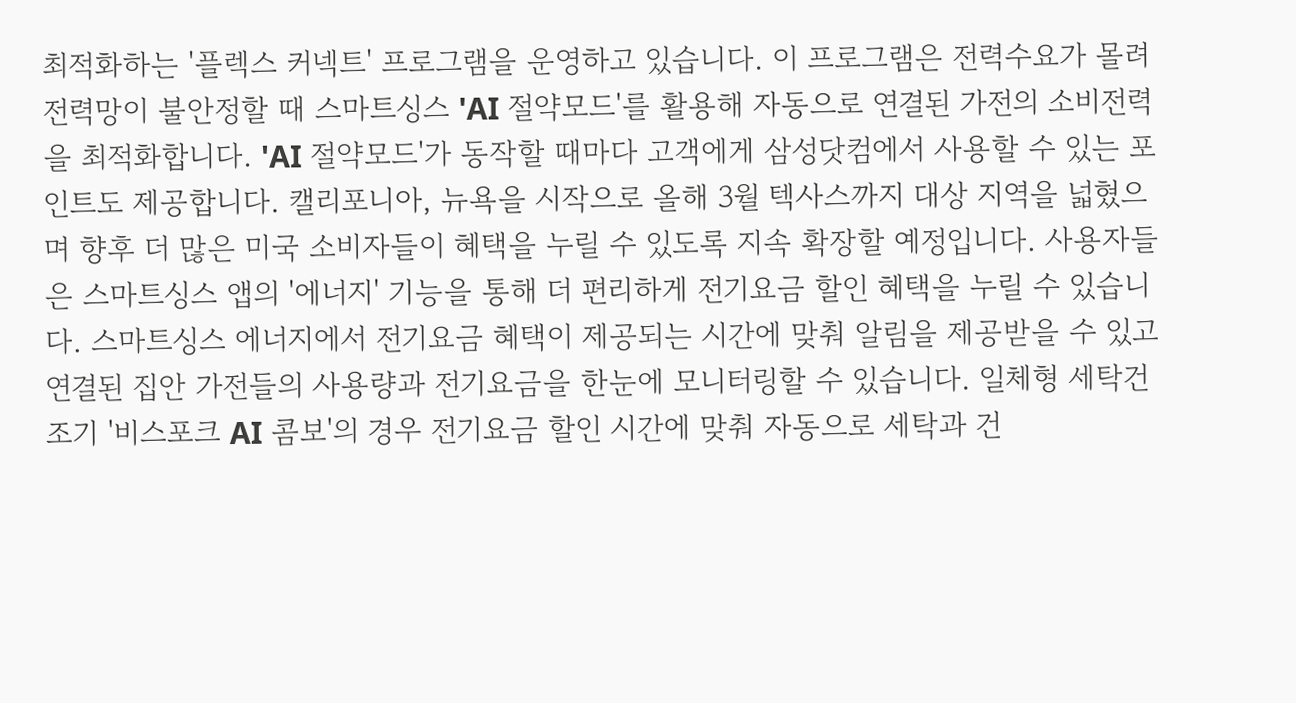최적화하는 '플렉스 커넥트' 프로그램을 운영하고 있습니다. 이 프로그램은 전력수요가 몰려 전력망이 불안정할 때 스마트싱스 'AI 절약모드'를 활용해 자동으로 연결된 가전의 소비전력을 최적화합니다. 'AI 절약모드'가 동작할 때마다 고객에게 삼성닷컴에서 사용할 수 있는 포인트도 제공합니다. 캘리포니아, 뉴욕을 시작으로 올해 3월 텍사스까지 대상 지역을 넓혔으며 향후 더 많은 미국 소비자들이 혜택을 누릴 수 있도록 지속 확장할 예정입니다. 사용자들은 스마트싱스 앱의 '에너지' 기능을 통해 더 편리하게 전기요금 할인 혜택을 누릴 수 있습니다. 스마트싱스 에너지에서 전기요금 혜택이 제공되는 시간에 맞춰 알림을 제공받을 수 있고 연결된 집안 가전들의 사용량과 전기요금을 한눈에 모니터링할 수 있습니다. 일체형 세탁건조기 '비스포크 AI 콤보'의 경우 전기요금 할인 시간에 맞춰 자동으로 세탁과 건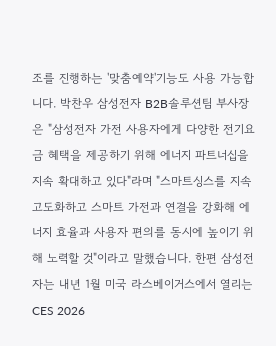조를 진행하는 '맞춤예약'기능도 사용 가능합니다. 박찬우 삼성전자 B2B솔루션팀 부사장은 "삼성전자 가전 사용자에게 다양한 전기요금 혜택을 제공하기 위해 에너지 파트너십을 지속 확대하고 있다"라며 "스마트싱스를 지속 고도화하고 스마트 가전과 연결을 강화해 에너지 효율과 사용자 편의를 동시에 높이기 위해 노력할 것"이라고 말했습니다. 한편 삼성전자는 내년 1월 미국 라스베이거스에서 열리는 CES 2026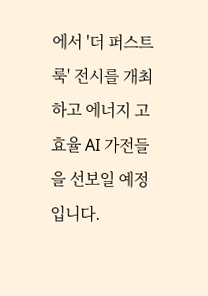에서 '더 퍼스트룩' 전시를 개최하고 에너지 고효율 AI 가전들을 선보일 예정입니다.